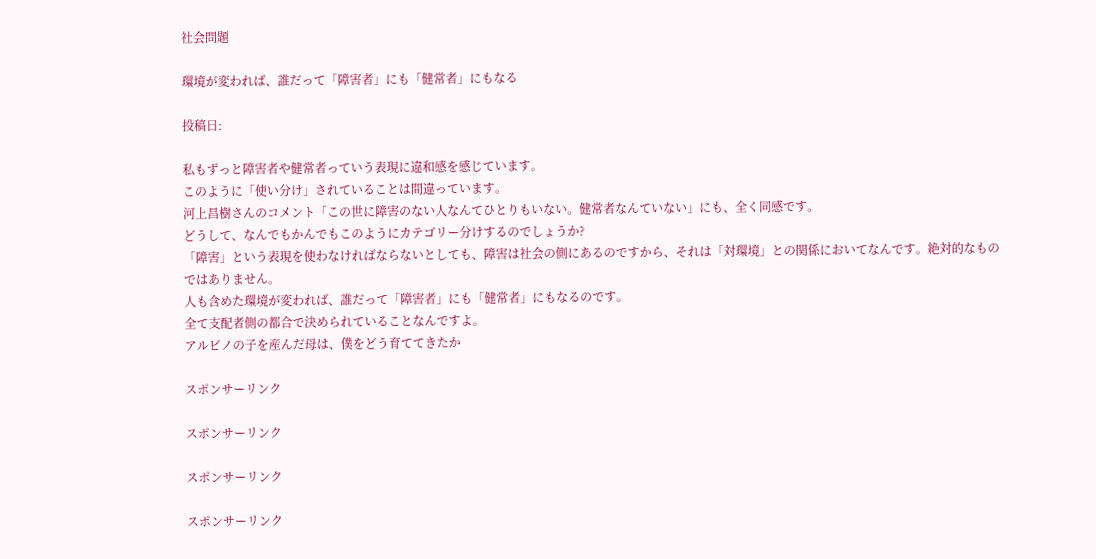社会問題

環境が変われば、誰だって「障害者」にも「健常者」にもなる

投稿日:

私もずっと障害者や健常者っていう表現に違和感を感じています。
このように「使い分け」されていることは間違っています。
河上昌樹さんのコメント「この世に障害のない人なんてひとりもいない。健常者なんていない」にも、全く同感です。
どうして、なんでもかんでもこのようにカテゴリー分けするのでしょうか?
「障害」という表現を使わなければならないとしても、障害は社会の側にあるのですから、それは「対環境」との関係においてなんです。絶対的なものではありません。
人も含めた環境が変われば、誰だって「障害者」にも「健常者」にもなるのです。
全て支配者側の都合で決められていることなんですよ。
アルビノの子を産んだ母は、僕をどう育ててきたか

スポンサーリンク

スポンサーリンク

スポンサーリンク

スポンサーリンク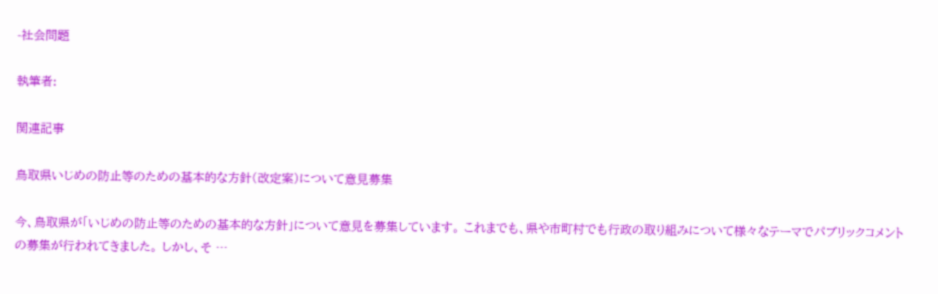-社会問題

執筆者:

関連記事

鳥取県いじめの防止等のための基本的な方針(改定案)について意見募集

今、鳥取県が「いじめの防止等のための基本的な方針」について意見を募集しています。 これまでも、県や市町村でも行政の取り組みについて様々なテーマでパブリックコメントの募集が行われてきました。 しかし、そ …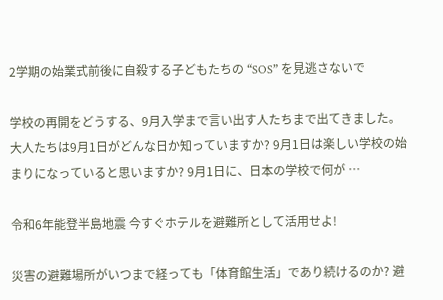2学期の始業式前後に自殺する子どもたちの “SOS” を見逃さないで

学校の再開をどうする、9月入学まで言い出す人たちまで出てきました。 大人たちは9月1日がどんな日か知っていますか? 9月1日は楽しい学校の始まりになっていると思いますか? 9月1日に、日本の学校で何が …

令和6年能登半島地震 今すぐホテルを避難所として活用せよ!

災害の避難場所がいつまで経っても「体育館生活」であり続けるのか? 避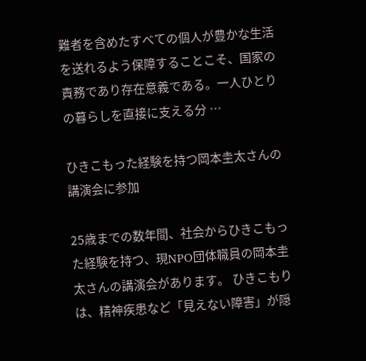難者を含めたすべての個人が豊かな生活を送れるよう保障することこそ、国家の責務であり存在意義である。一人ひとりの暮らしを直接に支える分 …

ひきこもった経験を持つ岡本圭太さんの講演会に参加

25歳までの数年間、社会からひきこもった経験を持つ、現NPO団体職員の岡本圭太さんの講演会があります。 ひきこもりは、精神疾患など「見えない障害」が隠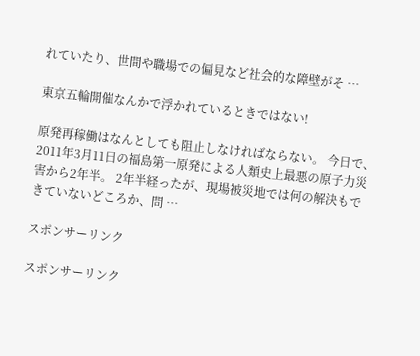れていたり、世間や職場での偏見など社会的な障壁がそ …

東京五輪開催なんかで浮かれているときではない!

原発再稼働はなんとしても阻止しなければならない。 今日で、2011年3月11日の福島第一原発による人類史上最悪の原子力災害から2年半。 2年半経ったが、現場被災地では何の解決もできていないどころか、問 …

スポンサーリンク

スポンサーリンク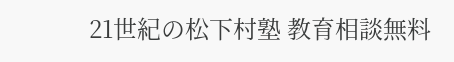21世紀の松下村塾 教育相談無料